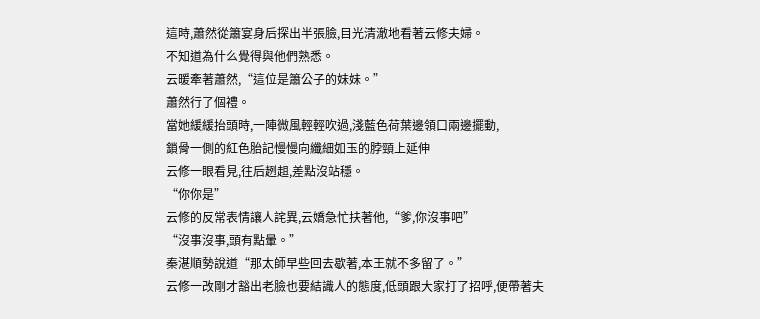這時,蕭然從簫宴身后探出半張臉,目光清澈地看著云修夫婦。
不知道為什么覺得與他們熟悉。
云暖牽著蕭然,“這位是簫公子的妹妹。”
蕭然行了個禮。
當她緩緩抬頭時,一陣微風輕輕吹過,淺藍色荷葉邊領口兩邊擺動,
鎖骨一側的紅色胎記慢慢向纖細如玉的脖頸上延伸
云修一眼看見,往后趔趄,差點沒站穩。
“你你是”
云修的反常表情讓人詫異,云嬌急忙扶著他,“爹,你沒事吧”
“沒事沒事,頭有點暈。”
秦湛順勢說道“那太師早些回去歇著,本王就不多留了。”
云修一改剛才豁出老臉也要結識人的態度,低頭跟大家打了招呼,便帶著夫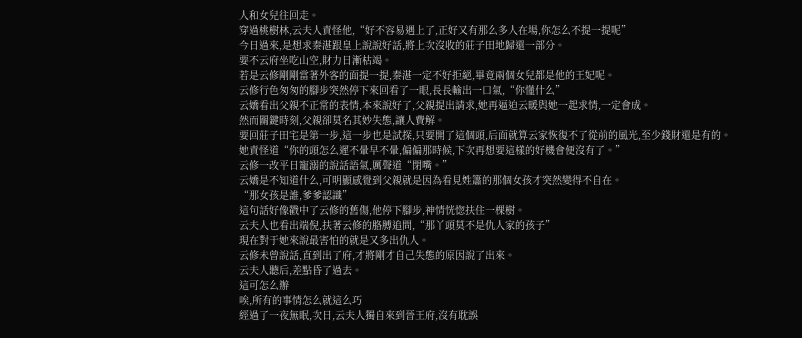人和女兒往回走。
穿過桃樹林,云夫人責怪他,“好不容易遇上了,正好又有那么多人在場,你怎么不提一提呢”
今日過來,是想求秦湛跟皇上說說好話,將上次沒收的莊子田地歸還一部分。
要不云府坐吃山空,財力日漸枯竭。
若是云修剛剛當著外客的面提一提,秦湛一定不好拒絕,畢竟兩個女兒都是他的王妃呢。
云修行色匆匆的腳步突然停下來回看了一眼,長長輸出一口氣,“你懂什么”
云嬌看出父親不正常的表情,本來說好了,父親提出請求,她再逼迫云暖與她一起求情,一定會成。
然而關鍵時刻,父親卻莫名其妙失態,讓人費解。
要回莊子田宅是第一步,這一步也是試探,只要開了這個頭,后面就算云家恢復不了從前的風光,至少錢財還是有的。
她責怪道“你的頭怎么遲不暈早不暈,偏偏那時候,下次再想要這樣的好機會便沒有了。”
云修一改平日寵溺的說話語氣,厲聲道“閉嘴。”
云嬌是不知道什么,可明顯感覺到父親就是因為看見姓簫的那個女孩才突然變得不自在。
“那女孩是誰,爹爹認識”
這句話好像戳中了云修的舊傷,他停下腳步,神情恍惚扶住一棵樹。
云夫人也看出端倪,扶著云修的胳膊追問,“那丫頭莫不是仇人家的孩子”
現在對于她來說最害怕的就是又多出仇人。
云修未曾說話,直到出了府,才將剛才自己失態的原因說了出來。
云夫人聽后,差點昏了過去。
這可怎么辦
唉,所有的事情怎么就這么巧
經過了一夜無眠,次日,云夫人獨自來到晉王府,沒有耽誤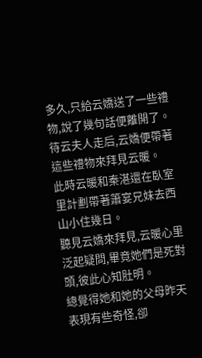多久,只給云嬌送了一些禮物,說了幾句話便離開了。
待云夫人走后,云嬌便帶著這些禮物來拜見云暖。
此時云暖和秦湛還在臥室里計劃帶著簫宴兄妹去西山小住幾日。
聽見云嬌來拜見,云暖心里泛起疑問,畢竟她們是死對頭,彼此心知肚明。
總覺得她和她的父母昨天表現有些奇怪,卻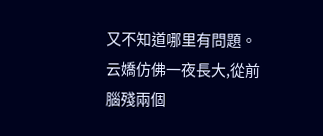又不知道哪里有問題。
云嬌仿佛一夜長大,從前腦殘兩個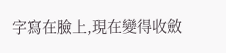字寫在臉上,現在變得收斂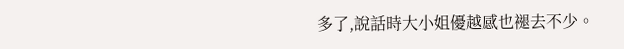多了,說話時大小姐優越感也褪去不少。